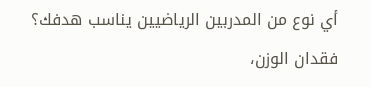أي نوع من المدربين الرياضيين يناسب هدفك؟
فقدان الوزن،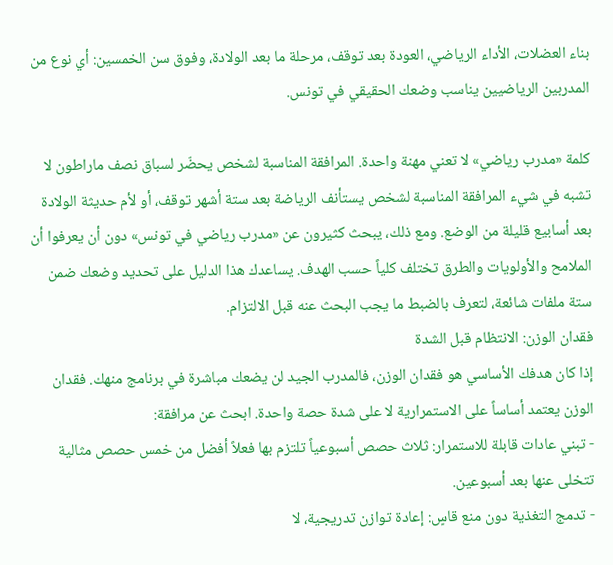بناء العضلات، الأداء الرياضي، العودة بعد توقف، مرحلة ما بعد الولادة، وفوق سن الخمسين: أي نوع من المدربين الرياضيين يناسب وضعك الحقيقي في تونس.

كلمة «مدرب رياضي» لا تعني مهنة واحدة. المرافقة المناسبة لشخص يحضّر لسباق نصف ماراطون لا تشبه في شيء المرافقة المناسبة لشخص يستأنف الرياضة بعد ستة أشهر توقف، أو لأم حديثة الولادة بعد أسابيع قليلة من الوضع. ومع ذلك، يبحث كثيرون عن «مدرب رياضي في تونس» دون أن يعرفوا أن الملامح والأولويات والطرق تختلف كلياً حسب الهدف. يساعدك هذا الدليل على تحديد وضعك ضمن ستة ملفات شائعة، لتعرف بالضبط ما يجب البحث عنه قبل الالتزام.
فقدان الوزن: الانتظام قبل الشدة
إذا كان هدفك الأساسي هو فقدان الوزن، فالمدرب الجيد لن يضعك مباشرة في برنامج منهك. فقدان الوزن يعتمد أساساً على الاستمرارية لا على شدة حصة واحدة. ابحث عن مرافقة:
- تبني عادات قابلة للاستمرار: ثلاث حصص أسبوعياً تلتزم بها فعلاً أفضل من خمس حصص مثالية تتخلى عنها بعد أسبوعين.
- تدمج التغذية دون منع قاسٍ: إعادة توازن تدريجية، لا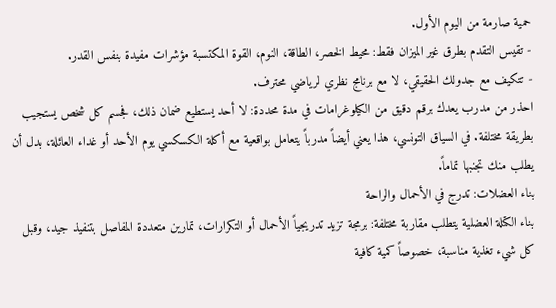حمية صارمة من اليوم الأول.
- تقيس التقدم بطرق غير الميزان فقط: محيط الخصر، الطاقة، النوم، القوة المكتسبة مؤشرات مفيدة بنفس القدر.
- تتكيف مع جدولك الحقيقي، لا مع برنامج نظري لرياضي محترف.
احذر من مدرب يعدك برقم دقيق من الكيلوغرامات في مدة محددة: لا أحد يستطيع ضمان ذلك، فجسم كل شخص يستجيب بطريقة مختلفة. في السياق التونسي، هذا يعني أيضاً مدرباً يتعامل بواقعية مع أكلة الكسكسي يوم الأحد أو غداء العائلة، بدل أن يطلب منك تجنبها تماماً.
بناء العضلات: تدرج في الأحمال والراحة
بناء الكتلة العضلية يتطلب مقاربة مختلفة: برمجة تزيد تدريجياً الأحمال أو التكرارات، تمارين متعددة المفاصل بتنفيذ جيد، وقبل كل شيء تغذية مناسبة، خصوصاً كمية كافية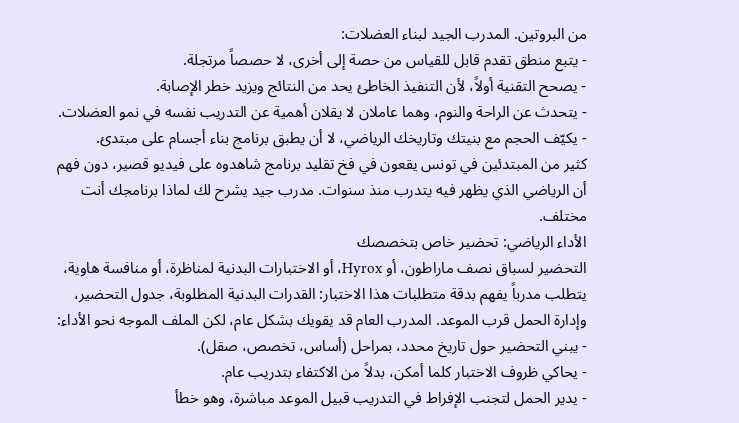من البروتين. المدرب الجيد لبناء العضلات:
- يتبع منطق تقدم قابل للقياس من حصة إلى أخرى، لا حصصاً مرتجلة.
- يصحح التقنية أولاً، لأن التنفيذ الخاطئ يحد من النتائج ويزيد خطر الإصابة.
- يتحدث عن الراحة والنوم، وهما عاملان لا يقلان أهمية عن التدريب نفسه في نمو العضلات.
- يكيّف الحجم مع بنيتك وتاريخك الرياضي، لا أن يطبق برنامج بناء أجسام على مبتدئ.
كثير من المبتدئين في تونس يقعون في فخ تقليد برنامج شاهدوه على فيديو قصير، دون فهم أن الرياضي الذي يظهر فيه يتدرب منذ سنوات. مدرب جيد يشرح لك لماذا برنامجك أنت مختلف.
الأداء الرياضي: تحضير خاص بتخصصك
التحضير لسباق نصف ماراطون، أو Hyrox، أو الاختبارات البدنية لمناظرة، أو منافسة هاوية، يتطلب مدرباً يفهم بدقة متطلبات هذا الاختبار: القدرات البدنية المطلوبة، جدول التحضير، وإدارة الحمل قرب الموعد. المدرب العام قد يقويك بشكل عام، لكن الملف الموجه نحو الأداء:
- يبني التحضير حول تاريخ محدد، بمراحل (أساس، تخصص، صقل).
- يحاكي ظروف الاختبار كلما أمكن، بدلاً من الاكتفاء بتدريب عام.
- يدير الحمل لتجنب الإفراط في التدريب قبيل الموعد مباشرة، وهو خطأ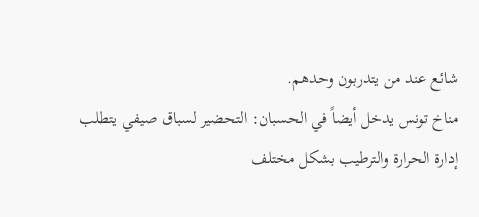شائع عند من يتدربون وحدهم.
مناخ تونس يدخل أيضاً في الحسبان: التحضير لسباق صيفي يتطلب إدارة الحرارة والترطيب بشكل مختلف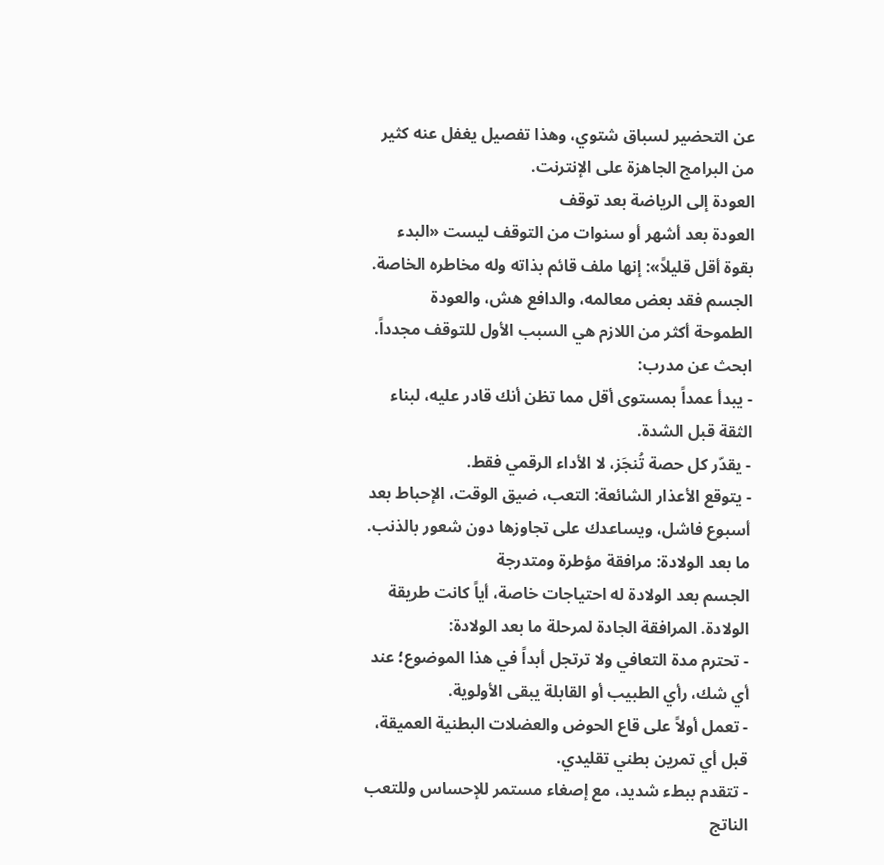عن التحضير لسباق شتوي، وهذا تفصيل يغفل عنه كثير من البرامج الجاهزة على الإنترنت.
العودة إلى الرياضة بعد توقف
العودة بعد أشهر أو سنوات من التوقف ليست «البدء بقوة أقل قليلاً»: إنها ملف قائم بذاته وله مخاطره الخاصة. الجسم فقد بعض معالمه، والدافع هش، والعودة الطموحة أكثر من اللازم هي السبب الأول للتوقف مجدداً. ابحث عن مدرب:
- يبدأ عمداً بمستوى أقل مما تظن أنك قادر عليه، لبناء الثقة قبل الشدة.
- يقدّر كل حصة تُنجَز، لا الأداء الرقمي فقط.
- يتوقع الأعذار الشائعة: التعب، ضيق الوقت، الإحباط بعد أسبوع فاشل، ويساعدك على تجاوزها دون شعور بالذنب.
ما بعد الولادة: مرافقة مؤطرة ومتدرجة
الجسم بعد الولادة له احتياجات خاصة، أياً كانت طريقة الولادة. المرافقة الجادة لمرحلة ما بعد الولادة:
- تحترم مدة التعافي ولا ترتجل أبداً في هذا الموضوع؛ عند أي شك، رأي الطبيب أو القابلة يبقى الأولوية.
- تعمل أولاً على قاع الحوض والعضلات البطنية العميقة، قبل أي تمرين بطني تقليدي.
- تتقدم ببطء شديد، مع إصغاء مستمر للإحساس وللتعب الناتج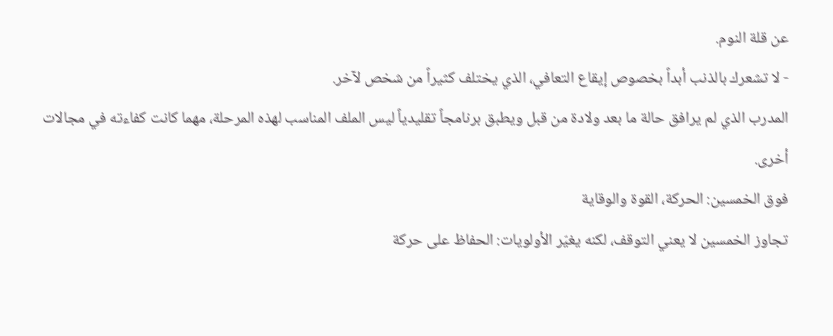عن قلة النوم.
- لا تشعرك بالذنب أبداً بخصوص إيقاع التعافي، الذي يختلف كثيراً من شخص لآخر.
المدرب الذي لم يرافق حالة ما بعد ولادة من قبل ويطبق برنامجاً تقليدياً ليس الملف المناسب لهذه المرحلة، مهما كانت كفاءته في مجالات أخرى.
فوق الخمسين: الحركة، القوة والوقاية
تجاوز الخمسين لا يعني التوقف، لكنه يغيّر الأولويات: الحفاظ على حركة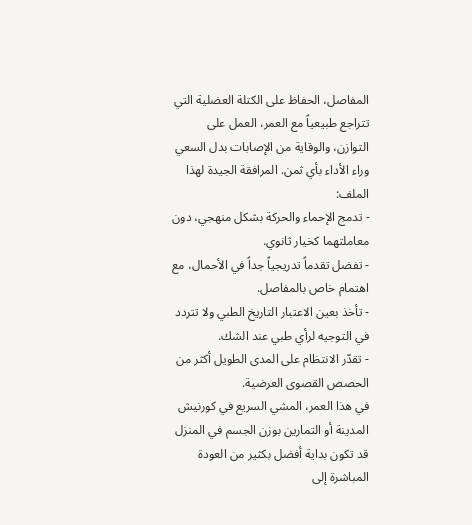المفاصل، الحفاظ على الكتلة العضلية التي تتراجع طبيعياً مع العمر، العمل على التوازن، والوقاية من الإصابات بدل السعي وراء الأداء بأي ثمن. المرافقة الجيدة لهذا الملف:
- تدمج الإحماء والحركة بشكل منهجي، دون معاملتهما كخيار ثانوي.
- تفضل تقدماً تدريجياً جداً في الأحمال، مع اهتمام خاص بالمفاصل.
- تأخذ بعين الاعتبار التاريخ الطبي ولا تتردد في التوجيه لرأي طبي عند الشك.
- تقدّر الانتظام على المدى الطويل أكثر من الحصص القصوى العرضية.
في هذا العمر، المشي السريع في كورنيش المدينة أو التمارين بوزن الجسم في المنزل قد تكون بداية أفضل بكثير من العودة المباشرة إلى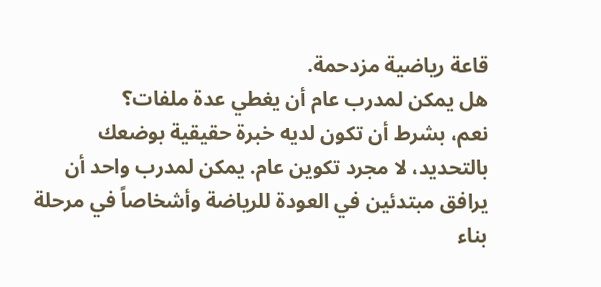قاعة رياضية مزدحمة.
هل يمكن لمدرب عام أن يغطي عدة ملفات؟
نعم، بشرط أن تكون لديه خبرة حقيقية بوضعك بالتحديد، لا مجرد تكوين عام. يمكن لمدرب واحد أن يرافق مبتدئين في العودة للرياضة وأشخاصاً في مرحلة بناء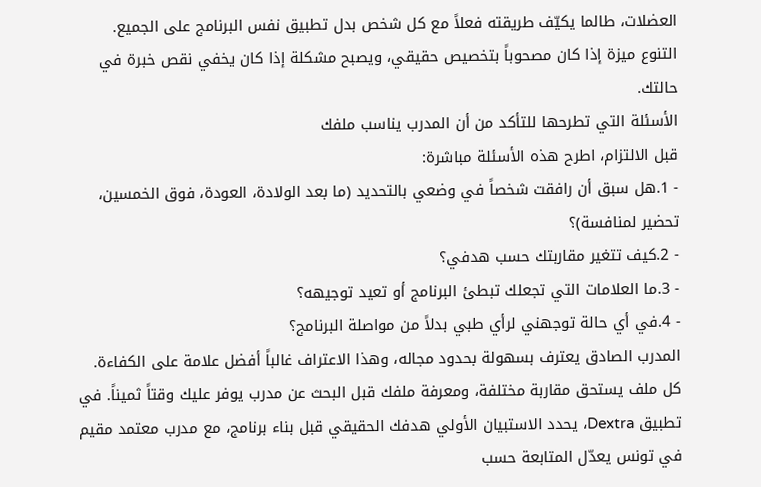العضلات، طالما يكيّف طريقته فعلاً مع كل شخص بدل تطبيق نفس البرنامج على الجميع. التنوع ميزة إذا كان مصحوباً بتخصيص حقيقي، ويصبح مشكلة إذا كان يخفي نقص خبرة في حالتك.
الأسئلة التي تطرحها للتأكد من أن المدرب يناسب ملفك
قبل الالتزام، اطرح هذه الأسئلة مباشرة:
- 1.هل سبق أن رافقت شخصاً في وضعي بالتحديد (ما بعد الولادة، العودة، فوق الخمسين، تحضير لمنافسة)؟
- 2.كيف تتغير مقاربتك حسب هدفي؟
- 3.ما العلامات التي تجعلك تبطئ البرنامج أو تعيد توجيهه؟
- 4.في أي حالة توجهني لرأي طبي بدلاً من مواصلة البرنامج؟
المدرب الصادق يعترف بسهولة بحدود مجاله، وهذا الاعتراف غالباً أفضل علامة على الكفاءة.
كل ملف يستحق مقاربة مختلفة، ومعرفة ملفك قبل البحث عن مدرب يوفر عليك وقتاً ثميناً. في تطبيق Dextra، يحدد الاستبيان الأولي هدفك الحقيقي قبل بناء برنامج، مع مدرب معتمد مقيم في تونس يعدّل المتابعة حسب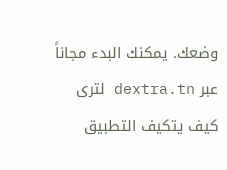وضعك. يمكنك البدء مجاناً عبر dextra.tn لترى كيف يتكيف التطبيق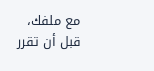مع ملفك، قبل أن تقرر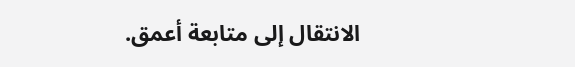الانتقال إلى متابعة أعمق.